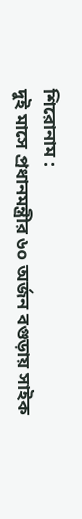শিরোনাম :
দুই মাসে প্রধানমন্ত্রীর ৬০ অর্জন বগুড়ায় সাইক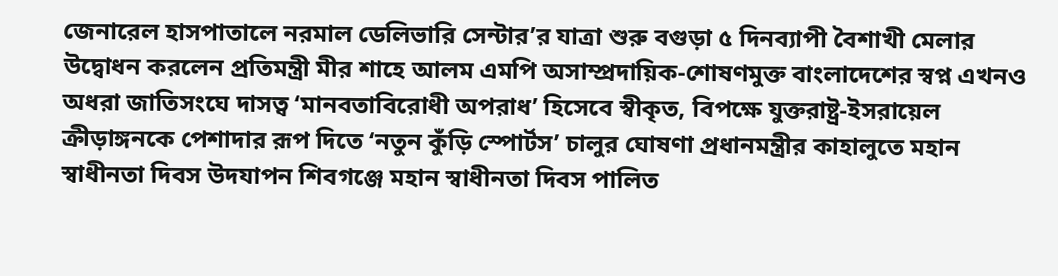জেনারেল হাসপাতালে নরমাল ডেলিভারি সেন্টার’র যাত্রা শুরু বগুড়া ৫ দিনব্যাপী বৈশাখী মেলার উদ্বোধন করলেন প্রতিমন্ত্রী মীর শাহে আলম এমপি অসাম্প্রদায়িক-শোষণমুক্ত বাংলাদেশের স্বপ্ন এখনও অধরা জাতিসংঘে দাসত্ব ‘মানবতাবিরোধী অপরাধ’ হিসেবে স্বীকৃত, বিপক্ষে যুক্তরাষ্ট্র-ইসরায়েল ক্রীড়াঙ্গনকে পেশাদার রূপ দিতে ‘নতুন কুঁড়ি স্পোর্টস’ চালুর ঘোষণা প্রধানমন্ত্রীর কাহালুতে মহান স্বাধীনতা দিবস উদযাপন শিবগঞ্জে মহান স্বাধীনতা দিবস পালিত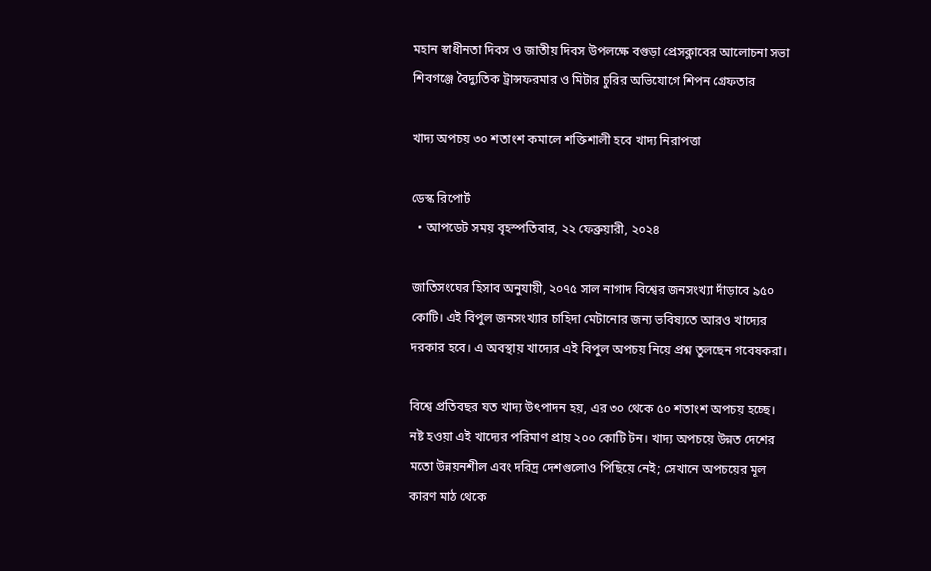মহান স্বাধীনতা দিবস ও জাতীয় দিবস উপলক্ষে বগুড়া প্রেসক্লাবের আলোচনা সভা শিবগঞ্জে বৈদ্যুতিক ট্রান্সফরমার ও মিটার চুরির অভিযোগে শিপন গ্রেফতার

খাদ্য অপচয় ৩০ শতাংশ কমালে শক্তিশালী হবে খাদ্য নিরাপত্তা

ডেস্ক রিপোর্ট
  • আপডেট সময় বৃহস্পতিবার, ২২ ফেব্রুয়ারী, ২০২৪

জাতিসংঘের হিসাব অনুযায়ী, ২০৭৫ সাল নাগাদ বিশ্বের জনসংখ্যা দাঁড়াবে ৯৫০ কোটি। এই বিপুল জনসংখ্যার চাহিদা মেটানোর জন্য ভবিষ্যতে আরও খাদ্যের দরকার হবে। এ অবস্থায় খাদ্যের এই বিপুল অপচয় নিয়ে প্রশ্ন তুলছেন গবেষকরা।

বিশ্বে প্রতিবছর যত খাদ্য উৎপাদন হয়, এর ৩০ থেকে ৫০ শতাংশ অপচয় হচ্ছে। নষ্ট হওয়া এই খাদ্যের পরিমাণ প্রায় ২০০ কোটি টন। খাদ্য অপচয়ে উন্নত দেশের মতো উন্নয়নশীল এবং দরিদ্র দেশগুলোও পিছিয়ে নেই; সেখানে অপচয়ের মূল কারণ মাঠ থেকে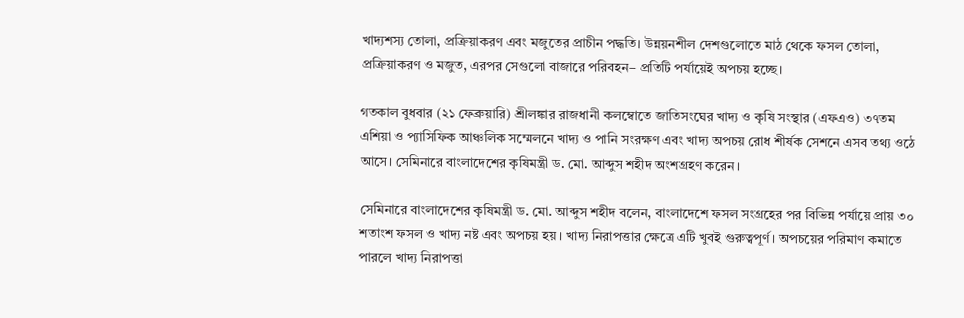খাদ্যশস্য তোলা, প্রক্রিয়াকরণ এবং মজুতের প্রাচীন পদ্ধতি। উন্নয়নশীল দেশগুলোতে মাঠ থেকে ফসল তোলা, প্রক্রিয়াকরণ ও মজুত, এরপর সেগুলো বাজারে পরিবহন– প্রতিটি পর্যায়েই অপচয় হচ্ছে।

গতকাল বুধবার (২১ ফেব্রুয়ারি) শ্রীলঙ্কার রাজধানী কলম্বোতে জাতিসংঘের খাদ্য ও কৃষি সংস্থার (এফএও) ৩৭তম এশিয়া ও প্যাসিফিক আঞ্চলিক সম্মেলনে খাদ্য ও পানি সংরক্ষণ এবং খাদ্য অপচয় রোধ শীর্ষক সেশনে এসব তথ্য ওঠে আসে। সেমিনারে বাংলাদেশের কৃষিমন্ত্রী ড. মো. আব্দুস শহীদ অংশগ্রহণ করেন।

সেমিনারে বাংলাদেশের কৃষিমন্ত্রী ড. মো. আব্দুস শহীদ বলেন, বাংলাদেশে ফসল সংগ্রহের পর বিভিন্ন পর্যায়ে প্রায় ৩০ শতাংশ ফসল ও খাদ্য নষ্ট এবং অপচয় হয়। খাদ্য নিরাপত্তার ক্ষেত্রে এটি খুবই গুরুত্বপূর্ণ। অপচয়ের পরিমাণ কমাতে পারলে খাদ্য নিরাপত্তা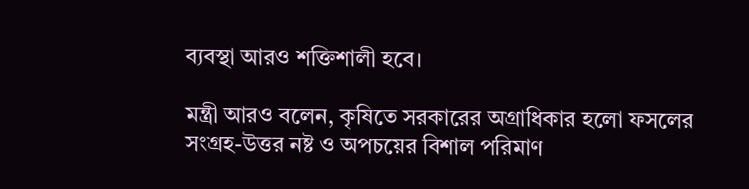ব্যবস্থা আরও শক্তিশালী হবে।

মন্ত্রী আরও বলেন, কৃষিতে সরকারের অগ্রাধিকার হলো ফসলের সংগ্রহ-উত্তর নষ্ট ও অপচয়ের বিশাল পরিমাণ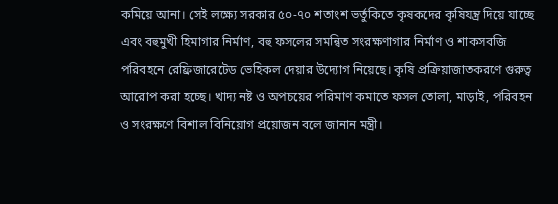কমিয়ে আনা। সেই লক্ষ্যে সরকার ৫০-৭০ শতাংশ ভর্তুকিতে কৃষকদের কৃষিযন্ত্র দিয়ে যাচ্ছে এবং বহুমুখী হিমাগার নির্মাণ, বহু ফসলের সমন্বিত সংরক্ষণাগার নির্মাণ ও শাকসবজি পরিবহনে রেফ্রিজারেটেড ভেহিকল দেয়ার উদ্যোগ নিয়েছে। কৃষি প্রক্রিয়াজাতকরণে গুরুত্ব আরোপ করা হচ্ছে। খাদ্য নষ্ট ও অপচয়ের পরিমাণ কমাতে ফসল তোলা, মাড়াই, পরিবহন ও সংরক্ষণে বিশাল বিনিয়োগ প্রয়োজন বলে জানান মন্ত্রী।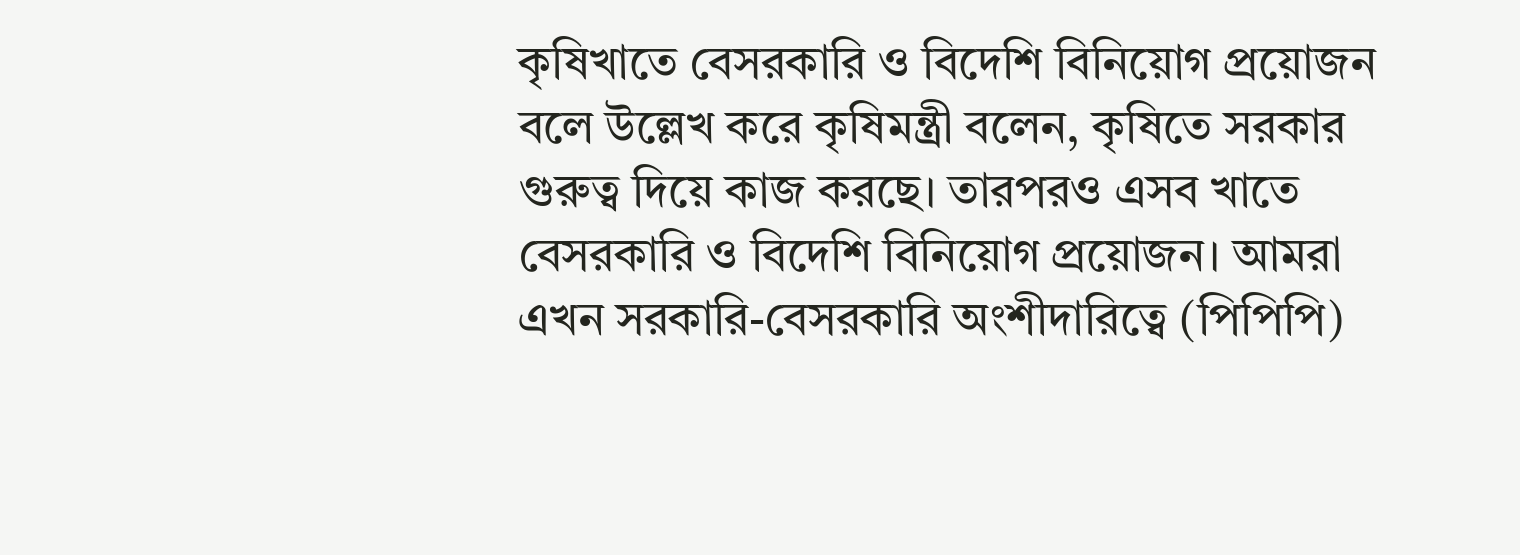কৃষিখাতে বেসরকারি ও বিদেশি বিনিয়োগ প্রয়োজন বলে উল্লেখ করে কৃষিমন্ত্রী বলেন, কৃষিতে সরকার গুরুত্ব দিয়ে কাজ করছে। তারপরও এসব খাতে বেসরকারি ও বিদেশি বিনিয়োগ প্রয়োজন। আমরা এখন সরকারি-বেসরকারি অংশীদারিত্বে (পিপিপি)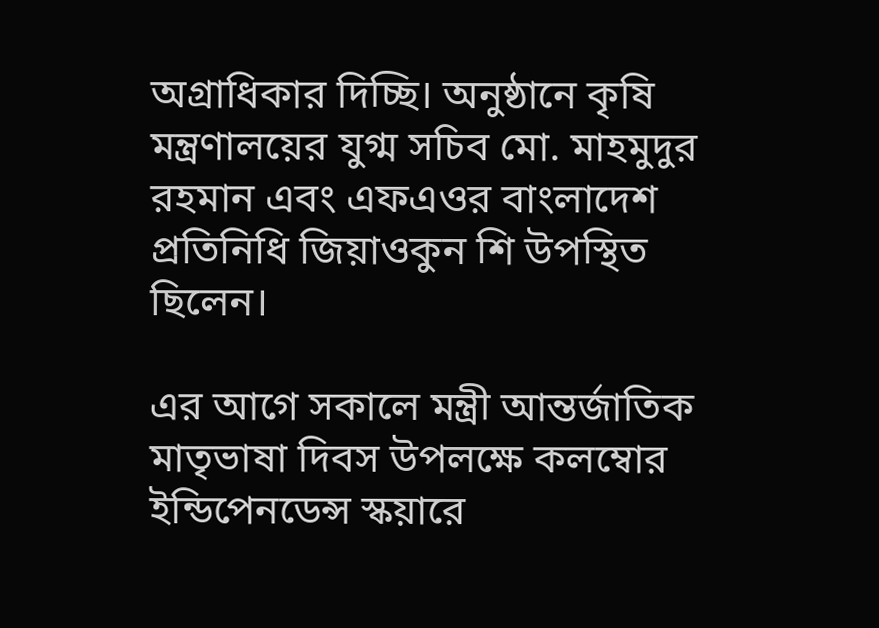অগ্রাধিকার দিচ্ছি। অনুষ্ঠানে কৃষি মন্ত্রণালয়ের যুগ্ম সচিব মো. মাহমুদুর রহমান এবং এফএওর বাংলাদেশ প্রতিনিধি জিয়াওকুন শি উপস্থিত ছিলেন।

এর আগে সকালে মন্ত্রী আন্তর্জাতিক মাতৃভাষা দিবস উপলক্ষে কলম্বোর ইন্ডিপেনডেন্স স্কয়ারে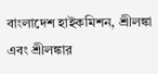বাংলাদেশ হাইকমিশন, শ্রীলঙ্কা এবং শ্রীলঙ্কার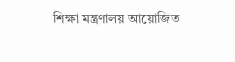শিক্ষা মন্ত্রণালয় আয়োজিত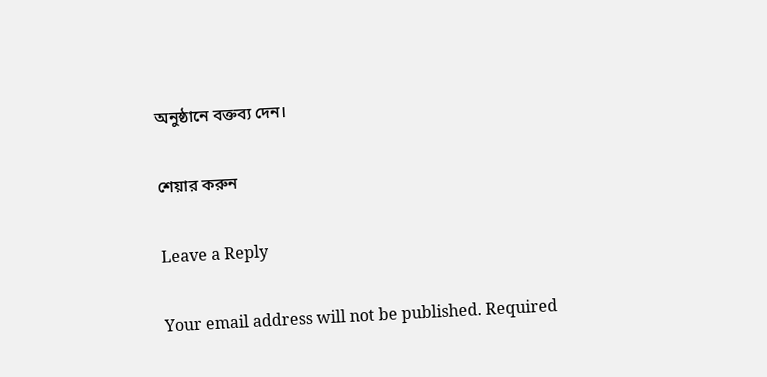অনুষ্ঠানে বক্তব্য দেন।

শেয়ার করুন

Leave a Reply

Your email address will not be published. Required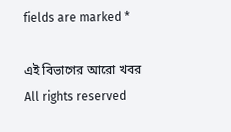fields are marked *

এই বিভাগের আরো খবর
All rights reserved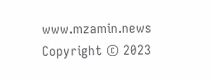www.mzamin.news Copyright © 2023